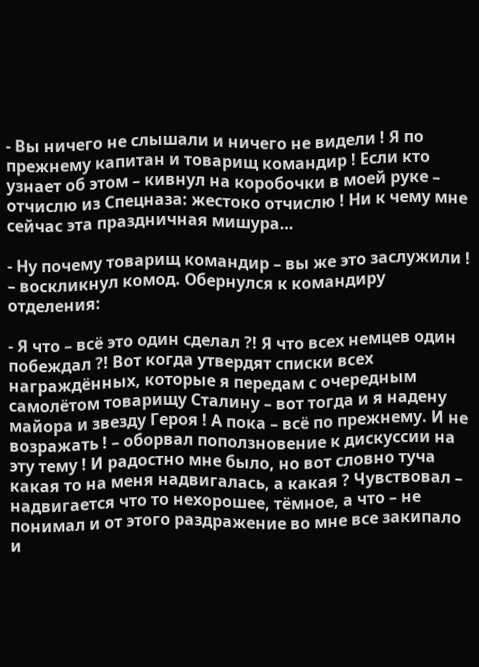- Вы ничего не слышали и ничего не видели ! Я по прежнему капитан и товарищ командир ! Если кто узнает об этом – кивнул на коробочки в моей руке – отчислю из Спецназа: жестоко отчислю ! Ни к чему мне сейчас эта праздничная мишура…

- Ну почему товарищ командир – вы же это заслужили ! – воскликнул комод. Обернулся к командиру отделения:

- Я что – всё это один сделал ?! Я что всех немцев один побеждал ?! Вот когда утвердят списки всех награждённых, которые я передам с очередным самолётом товарищу Сталину – вот тогда и я надену майора и звезду Героя ! А пока – всё по прежнему. И не возражать ! – оборвал поползновение к дискуссии на эту тему ! И радостно мне было, но вот словно туча какая то на меня надвигалась, а какая ? Чувствовал – надвигается что то нехорошее, тёмное, а что – не понимал и от этого раздражение во мне все закипало и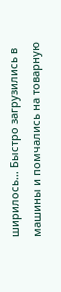ширилось… Быстро загрузились в машины и помчались на товарную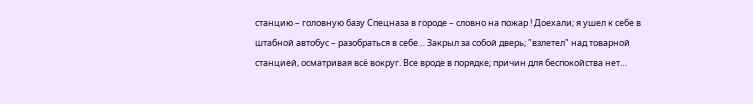станцию – головную базу Спецназа в городе – словно на пожар ! Доехали; я ушел к себе в штабной автобус – разобраться в себе… Закрыл за собой дверь; "взлетел" над товарной станцией, осматривая всё вокруг. Все вроде в порядке; причин для беспокойства нет…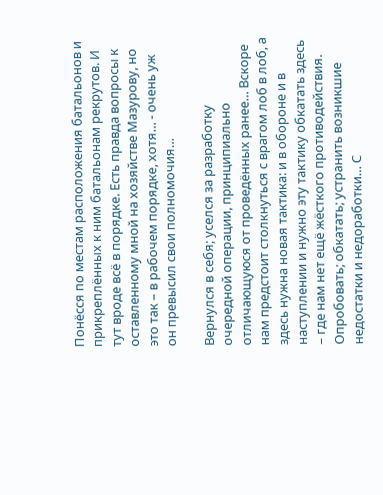Понёсся по местам расположения батальонов и прикреплённых к ним батальонам рекрутов. И тут вроде всё в порядке. Есть правда вопросы к оставленному мной на хозяйстве Мазурову, но это так – в рабочем порядке, хотя… - очень уж он превысил свои полномочия…

Вернулся в себя; уселся за разработку очередной операции, принципиально отличающуюся от проведённых ранее… Вскоре нам предстоит столкнуться с врагом лоб в лоб, а здесь нужна новая тактика: и в обороне и в наступлении и нужно эту тактику обкатать здесь – где нам нет ещё жёсткого противодействия. Опробовать; обкатать; устранить возникшие недостатки и недоработки… С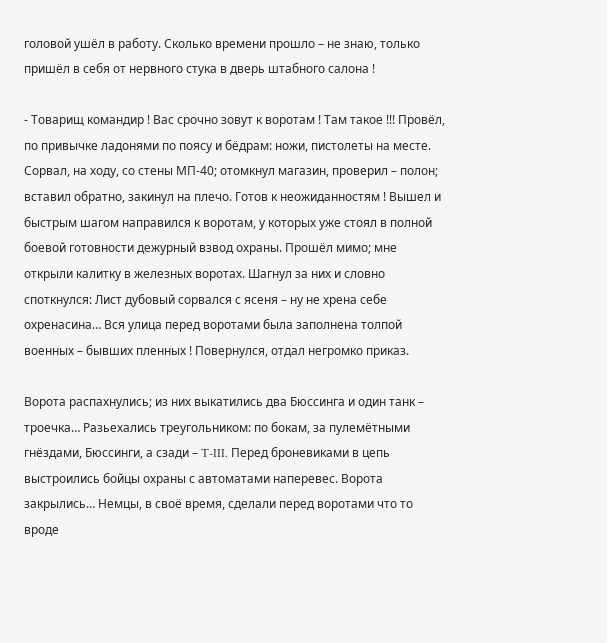головой ушёл в работу. Сколько времени прошло – не знаю, только пришёл в себя от нервного стука в дверь штабного салона !

- Товарищ командир ! Вас срочно зовут к воротам ! Там такое !!! Провёл, по привычке ладонями по поясу и бёдрам: ножи, пистолеты на месте. Сорвал, на ходу, со стены МП-40; отомкнул магазин, проверил – полон; вставил обратно, закинул на плечо. Готов к неожиданностям ! Вышел и быстрым шагом направился к воротам, у которых уже стоял в полной боевой готовности дежурный взвод охраны. Прошёл мимо; мне открыли калитку в железных воротах. Шагнул за них и словно споткнулся: Лист дубовый сорвался с ясеня – ну не хрена себе охренасина… Вся улица перед воротами была заполнена толпой военных – бывших пленных ! Повернулся, отдал негромко приказ.

Ворота распахнулись; из них выкатились два Бюссинга и один танк – троечка… Разьехались треугольником: по бокам, за пулемётными гнёздами, Бюссинги, а сзади – T-III. Перед броневиками в цепь выстроились бойцы охраны с автоматами наперевес. Ворота закрылись… Немцы, в своё время, сделали перед воротами что то вроде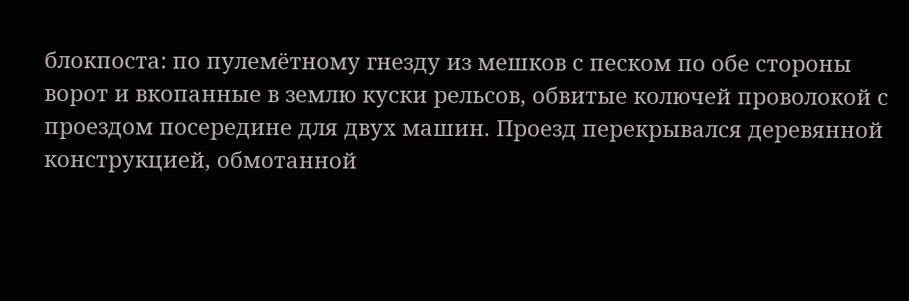блокпоста: по пулемётному гнезду из мешков с песком по обе стороны ворот и вкопанные в землю куски рельсов, обвитые колючей проволокой с проездом посередине для двух машин. Проезд перекрывался деревянной конструкцией, обмотанной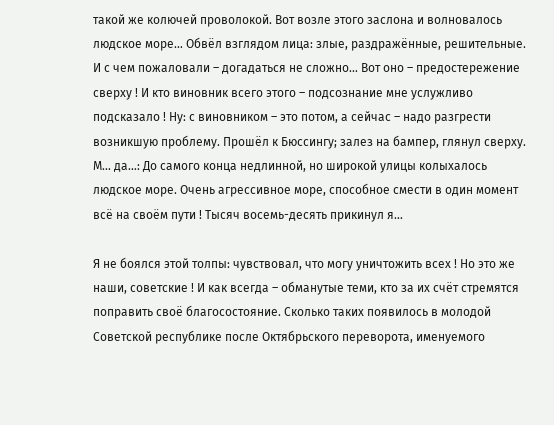такой же колючей проволокой. Вот возле этого заслона и волновалось людское море… Обвёл взглядом лица: злые, раздражённые, решительные. И с чем пожаловали – догадаться не сложно… Вот оно – предостережение сверху ! И кто виновник всего этого – подсознание мне услужливо подсказало ! Ну: с виновником – это потом, а сейчас – надо разгрести возникшую проблему. Прошёл к Бюссингу; залез на бампер, глянул сверху. М… да…: До самого конца недлинной, но широкой улицы колыхалось людское море. Очень агрессивное море, способное смести в один момент всё на своём пути ! Тысяч восемь-десять прикинул я…

Я не боялся этой толпы: чувствовал, что могу уничтожить всех ! Но это же наши, советские ! И как всегда – обманутые теми, кто за их счёт стремятся поправить своё благосостояние. Сколько таких появилось в молодой Советской республике после Октябрьского переворота, именуемого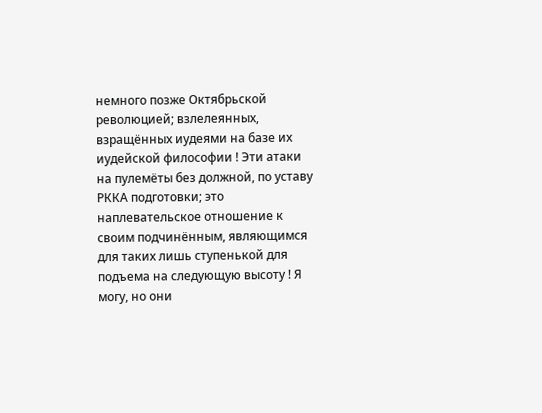немного позже Октябрьской революцией; взлелеянных, взращённых иудеями на базе их иудейской философии ! Эти атаки на пулемёты без должной, по уставу РККА подготовки; это наплевательское отношение к своим подчинённым, являющимся для таких лишь ступенькой для подъема на следующую высоту ! Я могу, но они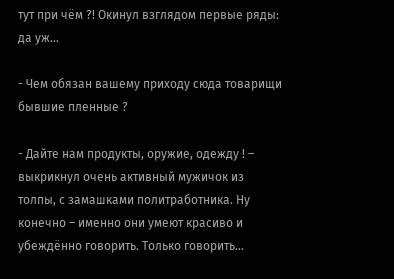тут при чём ?! Окинул взглядом первые ряды: да уж…

- Чем обязан вашему приходу сюда товарищи бывшие пленные ?

- Дайте нам продукты, оружие, одежду ! – выкрикнул очень активный мужичок из толпы, с замашками политработника. Ну конечно – именно они умеют красиво и убеждённо говорить. Только говорить…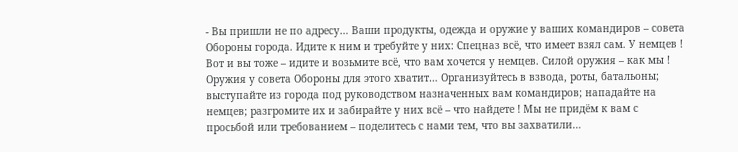- Вы пришли не по адресу… Ваши продукты, одежда и оружие у ваших командиров – совета Обороны города. Идите к ним и требуйте у них: Спецназ всё, что имеет взял сам. У немцев ! Вот и вы тоже – идите и возьмите всё, что вам хочется у немцев. Силой оружия – как мы ! Оружия у совета Обороны для этого хватит… Организуйтесь в взвода, роты, батальоны; выступайте из города под руководством назначенных вам командиров; нападайте на немцев; разгромите их и забирайте у них всё – что найдете ! Мы не придём к вам с просьбой или требованием – поделитесь с нами тем, что вы захватили…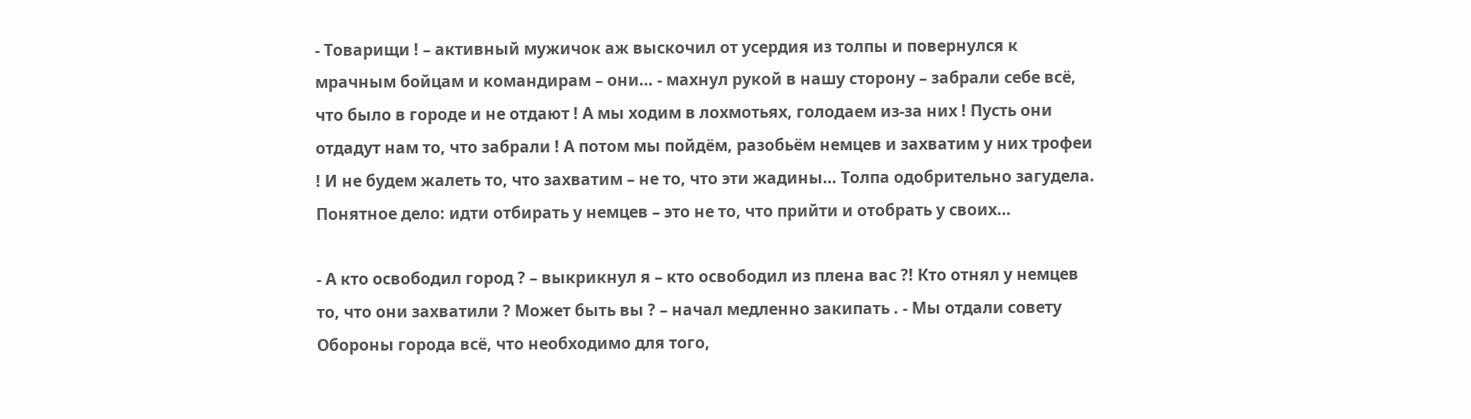- Товарищи ! – активный мужичок аж выскочил от усердия из толпы и повернулся к мрачным бойцам и командирам – они… - махнул рукой в нашу сторону – забрали себе всё, что было в городе и не отдают ! А мы ходим в лохмотьях, голодаем из-за них ! Пусть они отдадут нам то, что забрали ! А потом мы пойдём, разобьём немцев и захватим у них трофеи ! И не будем жалеть то, что захватим – не то, что эти жадины… Толпа одобрительно загудела. Понятное дело: идти отбирать у немцев – это не то, что прийти и отобрать у своих…

- А кто освободил город ? – выкрикнул я – кто освободил из плена вас ?! Кто отнял у немцев то, что они захватили ? Может быть вы ? – начал медленно закипать . - Мы отдали совету Обороны города всё, что необходимо для того,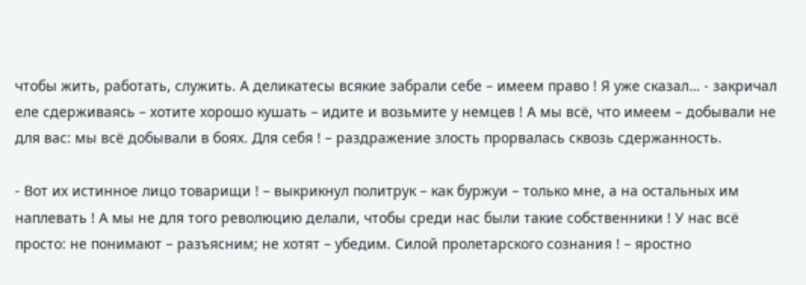чтобы жить, работать, служить. А деликатесы всякие забрали себе – имеем право ! Я уже сказал… - закричал еле сдерживаясь – хотите хорошо кушать – идите и возьмите у немцев ! А мы всё, что имеем – добывали не для вас: мы всё добывали в боях. Для себя ! – раздражение злость прорвалась сквозь сдержанность.

- Вот их истинное лицо товарищи ! – выкрикнул политрук – как буржуи – только мне, а на остальных им наплевать ! А мы не для того революцию делали, чтобы среди нас были такие собственники ! У нас всё просто: не понимают – разъясним; не хотят – убедим. Силой пролетарского сознания ! – яростно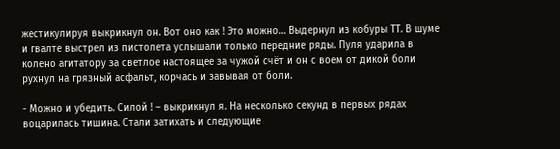жестикулируя выкрикнул он. Вот оно как ! Это можно… Выдернул из кобуры ТТ. В шуме и гвалте выстрел из пистолета услышали только передние ряды. Пуля ударила в колено агитатору за светлое настоящее за чужой счёт и он с воем от дикой боли рухнул на грязный асфальт, корчась и завывая от боли.

- Можно и убедить. Силой ! – выкрикнул я. На несколько секунд в первых рядах воцарилась тишина. Стали затихать и следующие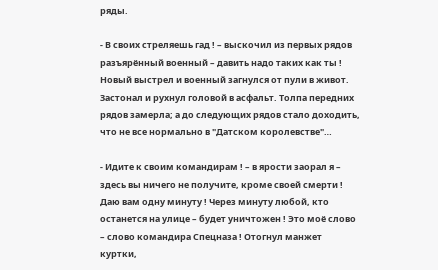ряды.

- В своих стреляешь гад ! – выскочил из первых рядов разъярённый военный – давить надо таких как ты ! Новый выстрел и военный загнулся от пули в живот. Застонал и рухнул головой в асфальт. Толпа передних рядов замерла; а до следующих рядов стало доходить, что не все нормально в "Датском королевстве"…

- Идите к своим командирам ! – в ярости заорал я – здесь вы ничего не получите, кроме своей смерти ! Даю вам одну минуту ! Через минуту любой, кто останется на улице – будет уничтожен ! Это моё слово – слово командира Спецназа ! Отогнул манжет куртки,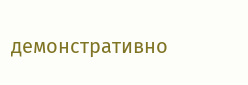демонстративно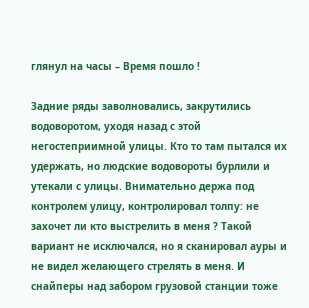глянул на часы – Время пошло !

Задние ряды заволновались, закрутились водоворотом, уходя назад с этой негостеприимной улицы. Кто то там пытался их удержать, но людские водовороты бурлили и утекали с улицы. Внимательно держа под контролем улицу, контролировал толпу: не захочет ли кто выстрелить в меня ? Такой вариант не исключался, но я сканировал ауры и не видел желающего стрелять в меня. И снайперы над забором грузовой станции тоже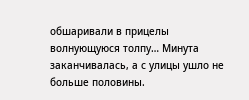обшаривали в прицелы волнующуюся толпу… Минута заканчивалась, а с улицы ушло не больше половины.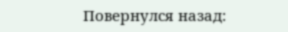Повернулся назад: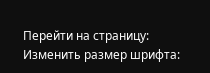Перейти на страницу:
Изменить размер шрифта: